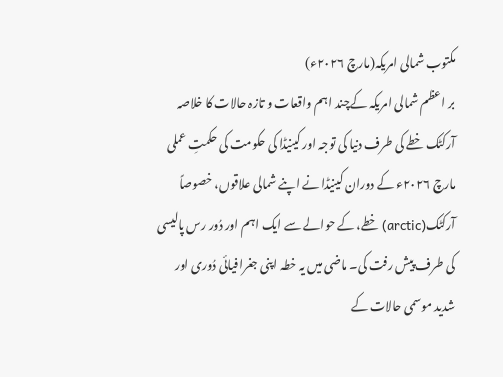مکتوب شمالی امریکہ(مارچ ۲۰۲۶ء)
بر اعظم شمالی امریکہ کےچند اہم واقعات و تازہ حالات کا خلاصہ
آرکٹک خطے کی طرف دنیا کی توجہ اور کینیڈا کی حکومت کی حکمتِ عملی
مارچ ۲۰۲۶ء کے دوران کینیڈا نے اپنے شمالی علاقوں، خصوصاً آرکٹک(arctic) خطے، کے حوالے سے ایک اہم اور دُور رس پالیسی کی طرف پیش رفت کی۔ ماضی میں یہ خطہ اپنی جغرافیائی دُوری اور شدید موسمی حالات کے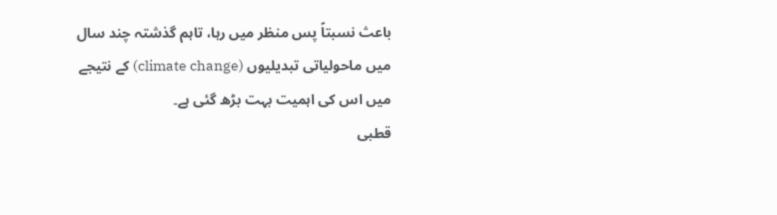باعث نسبتاً پس منظر میں رہا، تاہم گذشتہ چند سال میں ماحولیاتی تبدیلیوں (climate change) کے نتیجے میں اس کی اہمیت بہت بڑھ گئی ہے۔
قطبی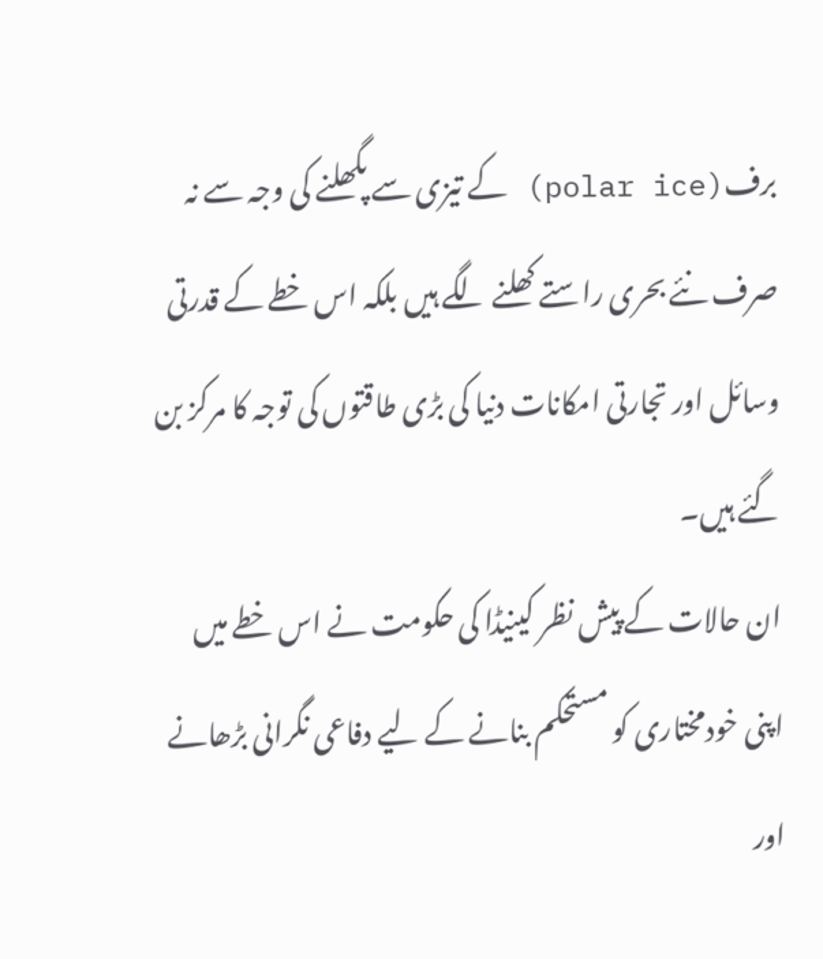برف(polar ice) کے تیزی سے پگھلنے کی وجہ سے نہ صرف نئے بحری راستے کھلنے لگے ہیں بلکہ اس خطے کے قدرتی وسائل اور تجارتی امکانات دنیا کی بڑی طاقتوں کی توجہ کا مرکز بن گئے ہیں۔
ان حالات کے پیش نظر کینیڈا کی حکومت نے اس خطے میں اپنی خودمختاری کو مستحکم بنانے کے لیے دفاعی نگرانی بڑھانے اور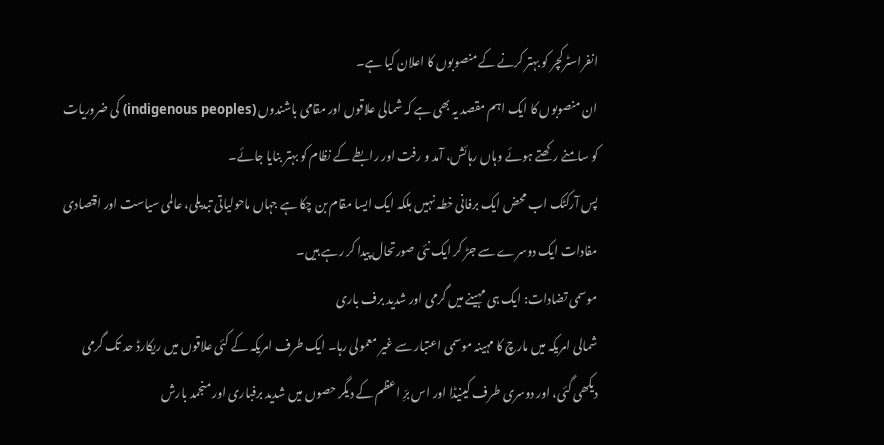انفراسٹرکچر کو بہتر کرنے کے منصوبوں کا اعلان کیا ہے۔
ان منصوبوں کا ایک اہم مقصد یہ بھی ہے کہ شمالی علاقوں اور مقامی باشندوں (indigenous peoples) کی ضروریات کو سامنے رکھتے ہوئے وہاں رہائش، آمد و رفت اور رابطے کے نظام کو بہتر بنایا جائے۔
پس آرکٹک اب محض ایک برفانی خطہ نہیں بلکہ ایک ایسا مقام بن چکا ہے جہاں ماحولیاتی تبدیلی، عالمی سیاست اور اقتصادی مفادات ایک دوسرے سے جڑ کر ایک نئی صورتحال پیدا کر رہے ہیں۔
موسمی تضادات: ایک ہی مہینے میں گرمی اور شدید برف باری
شمالی امریکہ میں مارچ کا مہینہ موسمی اعتبار سے غیر معمولی رہا۔ ایک طرف امریکہ کے کئی علاقوں میں ریکارڈ حد تک گرمی دیکھی گئی، اور دوسری طرف کینیڈا اور اس برِّ اعظم کے دیگر حصوں میں شدید برفباری اور منجمد بارش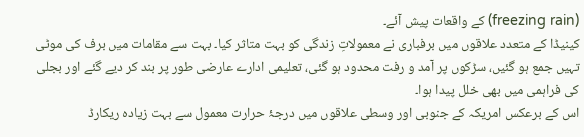(freezing rain) کے واقعات پیش آئے۔
کینیڈا کے متعدد علاقوں میں برفباری نے معمولاتِ زندگی کو بہت متاثر کیا۔ بہت سے مقامات میں برف کی موٹی تہیں جمع ہو گئیں، سڑکوں پر آمد و رفت محدود ہو گئی، تعلیمی ادارے عارضی طور پر بند کر دیے گئے اور بجلی کی فراہمی میں بھی خلل پیدا ہوا۔
اس کے برعکس امریکہ کے جنوبی اور وسطی علاقوں میں درجۂ حرارت معمول سے بہت زیادہ ریکارڈ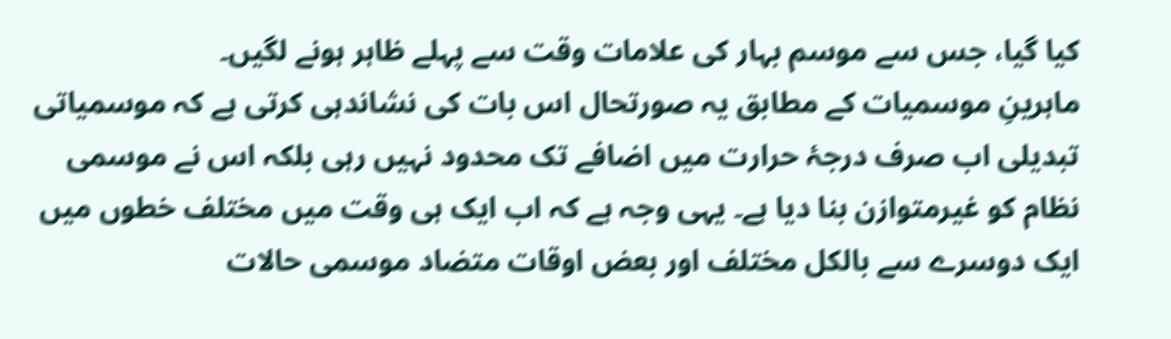کیا گیا، جس سے موسم بہار کی علامات وقت سے پہلے ظاہر ہونے لگیں۔
ماہرینِ موسمیات کے مطابق یہ صورتحال اس بات کی نشاندہی کرتی ہے کہ موسمیاتی تبدیلی اب صرف درجۂ حرارت میں اضافے تک محدود نہیں رہی بلکہ اس نے موسمی نظام کو غیرمتوازن بنا دیا ہے۔ یہی وجہ ہے کہ اب ایک ہی وقت میں مختلف خطوں میں ایک دوسرے سے بالکل مختلف اور بعض اوقات متضاد موسمی حالات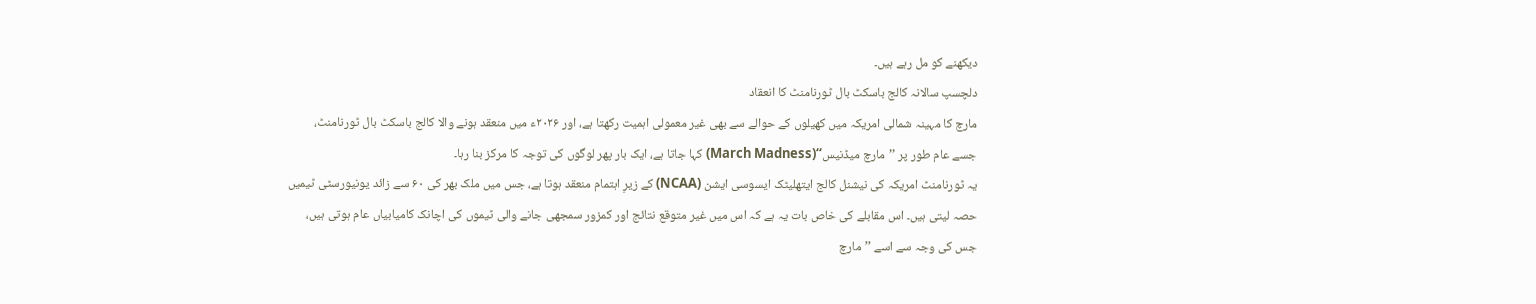دیکھنے کو مل رہے ہیں۔
دلچسپ سالانہ کالج باسکٹ بال ٹورنامنٹ کا انعقاد
مارچ کا مہینہ شمالی امریکہ میں کھیلوں کے حوالے سے بھی غیر معمولی اہمیت رکھتا ہے، اور ۲۰۲۶ء میں منعقد ہونے والا کالج باسکٹ بال ٹورنامنٹ، جسے عام طور پر ’’مارچ میڈنیس‘‘(March Madness) کہا جاتا ہے، ایک بار پھر لوگوں کی توجہ کا مرکز بنا رہا۔
یہ ٹورنامنٹ امریکہ کی نیشنل کالج ایتھلیٹک ایسوسی ایشن (NCAA) کے زیرِ اہتمام منعقد ہوتا ہے، جس میں ملک بھر کی ۶۰ سے زائد یونیورسٹی ٹیمیں حصہ لیتی ہیں۔ اس مقابلے کی خاص بات یہ ہے کہ اس میں غیر متوقع نتائج اور کمزور سمجھی جانے والی ٹیموں کی اچانک کامیابیاں عام ہوتی ہیں، جس کی وجہ سے اسے ’’مارچ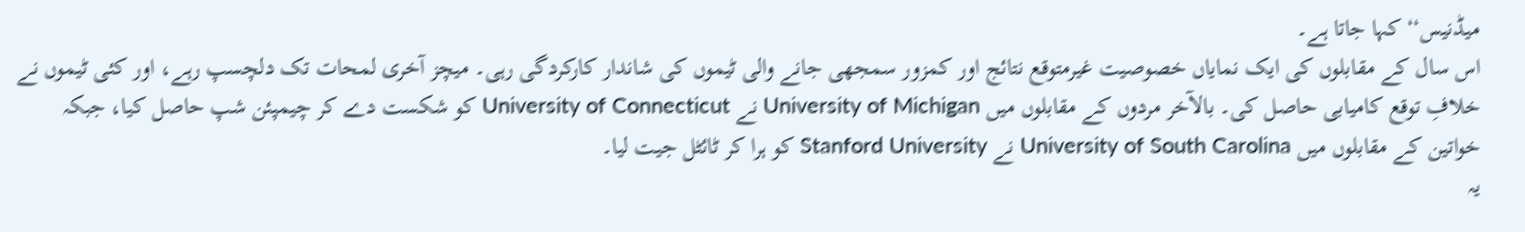میڈنیس‘‘ کہا جاتا ہے۔
اس سال کے مقابلوں کی ایک نمایاں خصوصیت غیرمتوقع نتائج اور کمزور سمجھی جانے والی ٹیموں کی شاندار کارکردگی رہی۔ میچز آخری لمحات تک دلچسپ رہے، اور کئی ٹیموں نے خلافِ توقع کامیابی حاصل کی۔ بالآخر مردوں کے مقابلوں میں University of Michigan نے University of Connecticut کو شکست دے کر چیمپئن شپ حاصل کیا، جبکہ خواتین کے مقابلوں میں University of South Carolina نے Stanford University کو ہرا کر ٹائٹل جیت لیا۔
یہ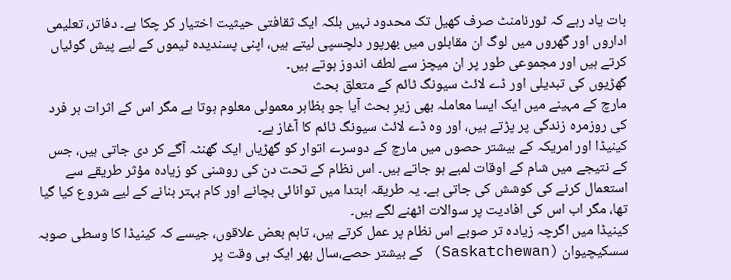بات یاد رہے کہ ٹورنامنٹ صرف کھیل تک محدود نہیں بلکہ ایک ثقافتی حیثیت اختیار کر چکا ہے۔ دفاتر، تعلیمی اداروں اور گھروں میں لوگ ان مقابلوں میں بھرپور دلچسپی لیتے ہیں، اپنی پسندیدہ ٹیموں کے لیے پیش گوئیاں کرتے ہیں اور مجموعی طور پر ان میچز سے لطف اندوز ہوتے ہیں۔
گھڑیوں کی تبدیلی اور ڈے لائٹ سیونگ ٹائم کے متعلق بحث
مارچ کے مہینے میں ایک ایسا معاملہ بھی زیرِ بحث آیا جو بظاہر معمولی معلوم ہوتا ہے مگر اس کے اثرات ہر فرد کی روزمرہ زندگی پر پڑتے ہیں، اور وہ ڈے لائٹ سیونگ ٹائم کا آغاز ہے۔
کینیڈا اور امریکہ کے بیشتر حصوں میں مارچ کے دوسرے اتوار کو گھڑیاں ایک گھنٹہ آگے کر دی جاتی ہیں، جس کے نتیجے میں شام کے اوقات لمبے ہو جاتے ہیں۔ اس نظام کے تحت دن کی روشنی کو زیادہ مؤثر طریقے سے استعمال کرنے کی کوشش کی جاتی ہے۔ یہ طریقہ ابتدا میں توانائی بچانے اور کام بہتر بنانے کے لیے شروع کیا گیا تھا، مگر اب اس کی افادیت پر سوالات اٹھنے لگے ہیں۔
کینیڈا میں اگرچہ زیادہ تر صوبے اس نظام پر عمل کرتے ہیں، تاہم بعض علاقوں، جیسے کہ کینیڈا کا وسطی صوبہ سسکیچیوان (Saskatchewan) کے بیشتر حصے،سال بھر ایک ہی وقت پر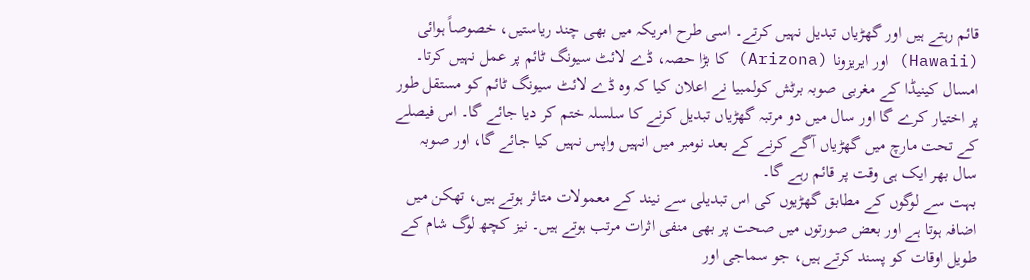قائم رہتے ہیں اور گھڑیاں تبدیل نہیں کرتے۔ اسی طرح امریکہ میں بھی چند ریاستیں، خصوصاً ہوائی (Hawaii) اور ایریزونا (Arizona) کا بڑا حصہ، ڈے لائٹ سیونگ ٹائم پر عمل نہیں کرتا۔
امسال کینیڈا کے مغربی صوبہ برٹش کولمبیا نے اعلان کیا کہ وہ ڈے لائٹ سیونگ ٹائم کو مستقل طور پر اختیار کرے گا اور سال میں دو مرتبہ گھڑیاں تبدیل کرنے کا سلسلہ ختم کر دیا جائے گا۔ اس فیصلے کے تحت مارچ میں گھڑیاں آگے کرنے کے بعد نومبر میں انہیں واپس نہیں کیا جائے گا، اور صوبہ سال بھر ایک ہی وقت پر قائم رہے گا۔
بہت سے لوگوں کے مطابق گھڑیوں کی اس تبدیلی سے نیند کے معمولات متاثر ہوتے ہیں، تھکن میں اضافہ ہوتا ہے اور بعض صورتوں میں صحت پر بھی منفی اثرات مرتب ہوتے ہیں۔ نیز کچھ لوگ شام کے طویل اوقات کو پسند کرتے ہیں، جو سماجی اور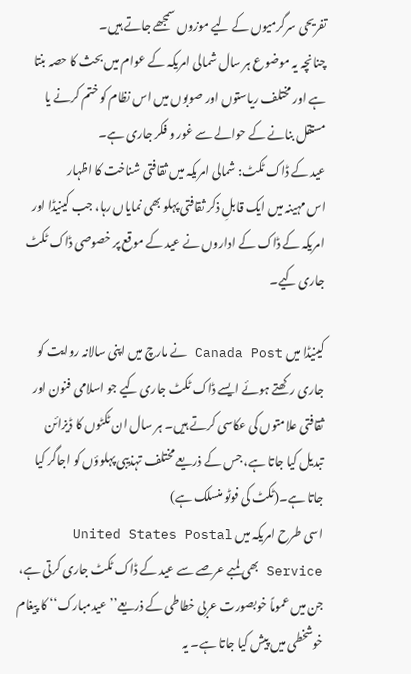تفریحی سرگرمیوں کے لیے موزوں سمجھے جاتے ہیں۔
چنانچہ یہ موضوع ہر سال شمالی امریکہ کے عوام میں بحث کا حصہ بنتا ہے اور مختلف ریاستوں اور صوبوں میں اس نظام کو ختم کرنے یا مستقل بنانے کے حوالے سے غور و فکر جاری ہے۔
عید کے ڈاک ٹکٹ: شمالی امریکہ میں ثقافتی شناخت کا اظہار
اس مہینہ میں ایک قابلِ ذکر ثقافتی پہلو بھی نمایاں رہا، جب کینیڈا اور امریکہ کے ڈاک کے اداروں نے عید کے موقع پر خصوصی ڈاک ٹکٹ جاری کیے۔

کینیڈا میں Canada Post نے مارچ میں اپنی سالانہ روایت کو جاری رکھتے ہوئے ایسے ڈاک ٹکٹ جاری کیے جو اسلامی فنون اور ثقافتی علامتوں کی عکاسی کرتے ہیں۔ ہر سال ان ٹکٹوں کا ڈیزائن تبدیل کیا جاتا ہے، جس کے ذریعے مختلف تہذیبی پہلوؤں کو اجاگر کیا جاتا ہے۔(ٹکٹ کی فوٹو منسلک ہے)
اسی طرح امریکہ میں United States Postal Service بھی لمبے عرصے سے عید کے ڈاک ٹکٹ جاری کرتی ہے، جن میں عموماً خوبصورت عربی خطاطی کے ذریعے’’عیدمبارک‘‘ کا پیغام خوشخطی میں پیش کیا جاتا ہے۔ یہ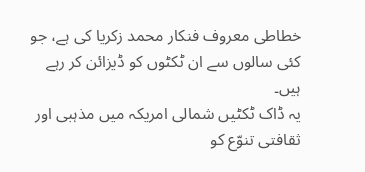خطاطی معروف فنکار محمد زکریا کی ہے، جو کئی سالوں سے ان ٹکٹوں کو ڈیزائن کر رہے ہیں۔
یہ ڈاک ٹکٹیں شمالی امریکہ میں مذہبی اور ثقافتی تنوّع کو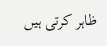ظاہر کرتی ہیں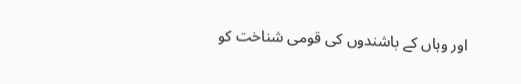اور وہاں کے باشندوں کی قومی شناخت کو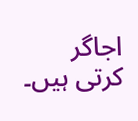اجاگر کرتی ہیں۔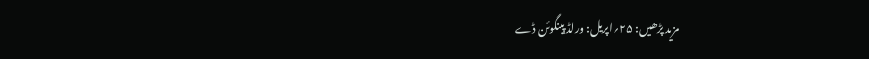مزید پڑھیں: ۲۵؍اپریل: ورلڈ پینگوئن ڈے